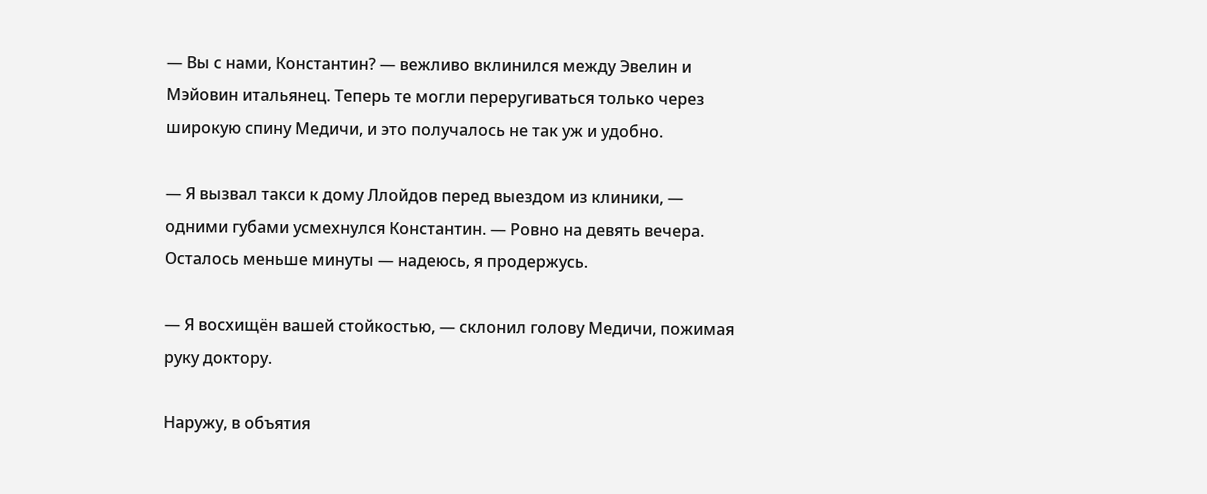— Вы с нами, Константин? — вежливо вклинился между Эвелин и Мэйовин итальянец. Теперь те могли переругиваться только через широкую спину Медичи, и это получалось не так уж и удобно.

— Я вызвал такси к дому Ллойдов перед выездом из клиники, — одними губами усмехнулся Константин. — Ровно на девять вечера. Осталось меньше минуты — надеюсь, я продержусь.

— Я восхищён вашей стойкостью, — склонил голову Медичи, пожимая руку доктору.

Наружу, в объятия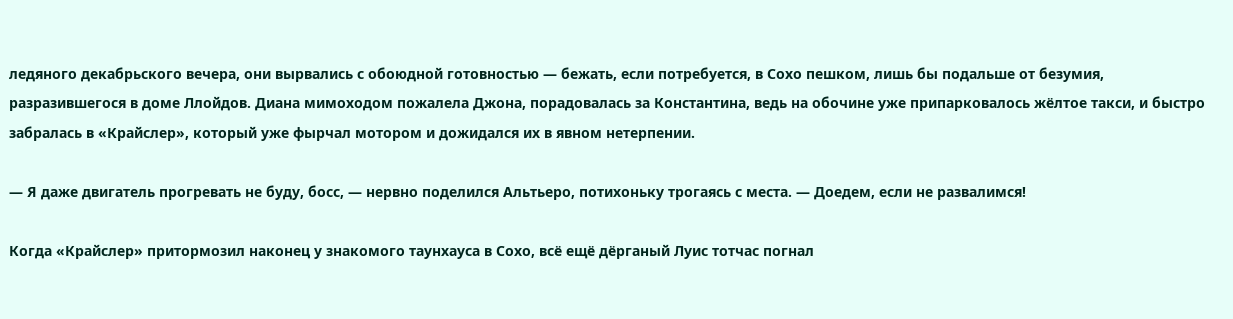ледяного декабрьского вечера, они вырвались с обоюдной готовностью — бежать, если потребуется, в Сохо пешком, лишь бы подальше от безумия, разразившегося в доме Ллойдов. Диана мимоходом пожалела Джона, порадовалась за Константина, ведь на обочине уже припарковалось жёлтое такси, и быстро забралась в «Крайслер», который уже фырчал мотором и дожидался их в явном нетерпении.

— Я даже двигатель прогревать не буду, босс, — нервно поделился Альтьеро, потихоньку трогаясь с места. — Доедем, если не развалимся!

Когда «Крайслер» притормозил наконец у знакомого таунхауса в Сохо, всё ещё дёрганый Луис тотчас погнал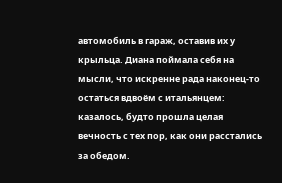автомобиль в гараж, оставив их у крыльца. Диана поймала себя на мысли, что искренне рада наконец-то остаться вдвоём с итальянцем: казалось, будто прошла целая вечность с тех пор, как они расстались за обедом.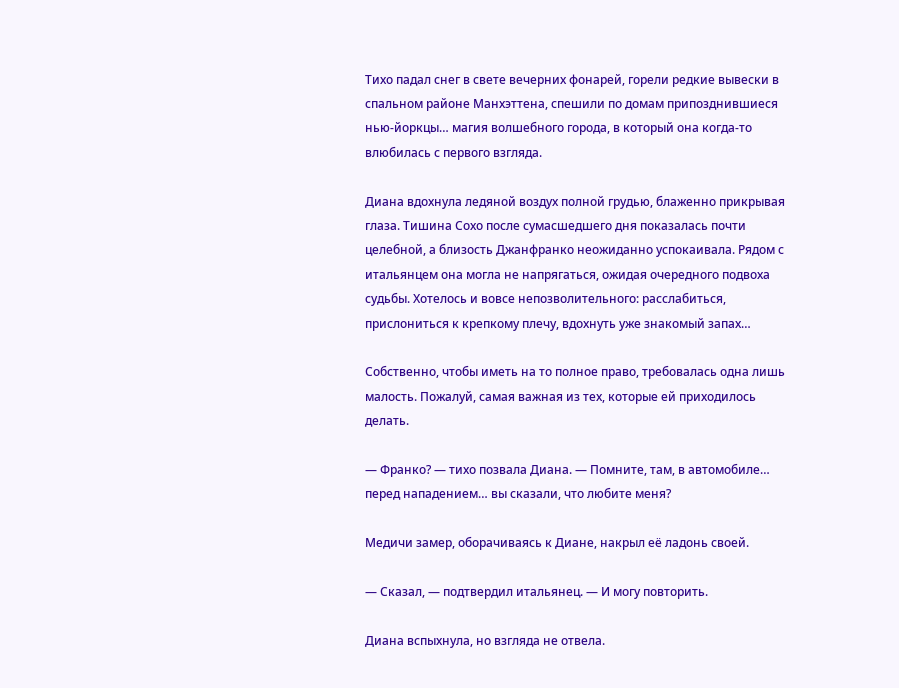Тихо падал снег в свете вечерних фонарей, горели редкие вывески в спальном районе Манхэттена, спешили по домам припозднившиеся нью-йоркцы… магия волшебного города, в который она когда-то влюбилась с первого взгляда.

Диана вдохнула ледяной воздух полной грудью, блаженно прикрывая глаза. Тишина Сохо после сумасшедшего дня показалась почти целебной, а близость Джанфранко неожиданно успокаивала. Рядом с итальянцем она могла не напрягаться, ожидая очередного подвоха судьбы. Хотелось и вовсе непозволительного: расслабиться, прислониться к крепкому плечу, вдохнуть уже знакомый запах…

Собственно, чтобы иметь на то полное право, требовалась одна лишь малость. Пожалуй, самая важная из тех, которые ей приходилось делать.

— Франко? — тихо позвала Диана. — Помните, там, в автомобиле… перед нападением… вы сказали, что любите меня?

Медичи замер, оборачиваясь к Диане, накрыл её ладонь своей.

— Сказал, — подтвердил итальянец. — И могу повторить.

Диана вспыхнула, но взгляда не отвела.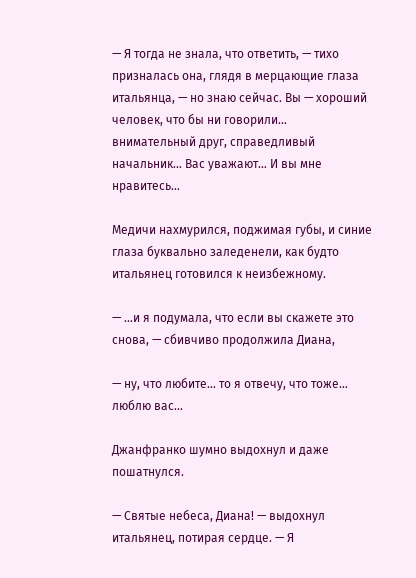— Я тогда не знала, что ответить, — тихо призналась она, глядя в мерцающие глаза итальянца, — но знаю сейчас. Вы — хороший человек, что бы ни говорили… внимательный друг, справедливый начальник… Вас уважают… И вы мне нравитесь…

Медичи нахмурился, поджимая губы, и синие глаза буквально заледенели, как будто итальянец готовился к неизбежному.

— …и я подумала, что если вы скажете это снова, — сбивчиво продолжила Диана,

— ну, что любите… то я отвечу, что тоже… люблю вас…

Джанфранко шумно выдохнул и даже пошатнулся.

— Святые небеса, Диана! — выдохнул итальянец, потирая сердце. — Я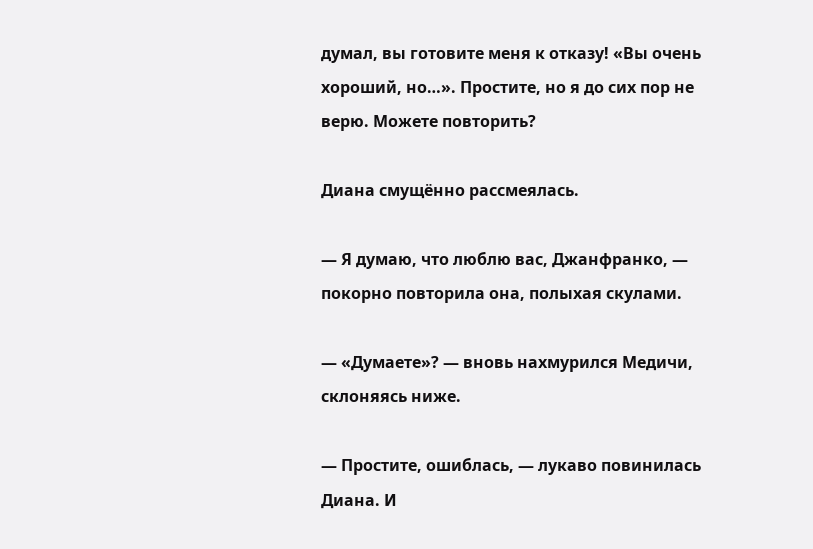думал, вы готовите меня к отказу! «Вы очень хороший, но…». Простите, но я до сих пор не верю. Можете повторить?

Диана смущённо рассмеялась.

— Я думаю, что люблю вас, Джанфранко, — покорно повторила она, полыхая скулами.

— «Думаете»? — вновь нахмурился Медичи, склоняясь ниже.

— Простите, ошиблась, — лукаво повинилась Диана. И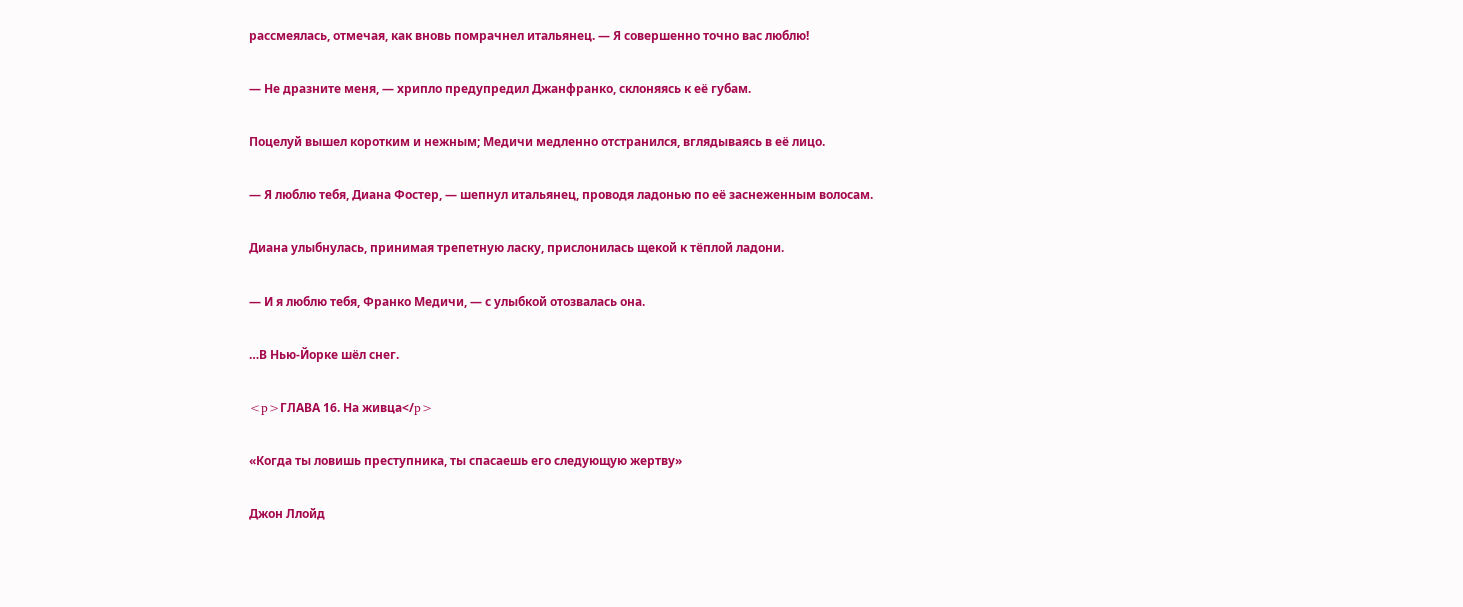рассмеялась, отмечая, как вновь помрачнел итальянец. — Я совершенно точно вас люблю!

— Не дразните меня, — хрипло предупредил Джанфранко, склоняясь к её губам.

Поцелуй вышел коротким и нежным; Медичи медленно отстранился, вглядываясь в её лицо.

— Я люблю тебя, Диана Фостер, — шепнул итальянец, проводя ладонью по её заснеженным волосам.

Диана улыбнулась, принимая трепетную ласку, прислонилась щекой к тёплой ладони.

— И я люблю тебя, Франко Медичи, — с улыбкой отозвалась она.

…В Нью-Йорке шёл снег.

<p>ГЛАВА 16. На живца</p>

«Когда ты ловишь преступника, ты спасаешь его следующую жертву»

Джон Ллойд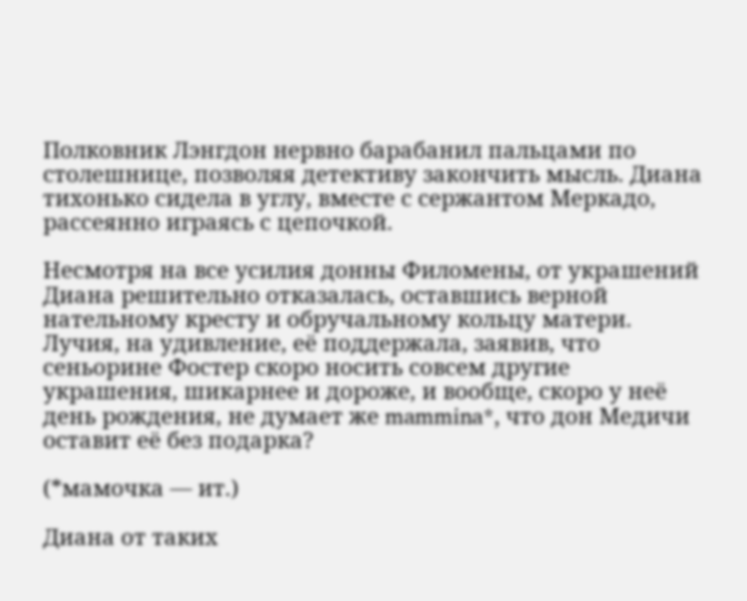Полковник Лэнгдон нервно барабанил пальцами по столешнице, позволяя детективу закончить мысль. Диана тихонько сидела в углу, вместе с сержантом Меркадо, рассеянно играясь с цепочкой.

Несмотря на все усилия донны Филомены, от украшений Диана решительно отказалась, оставшись верной нательному кресту и обручальному кольцу матери. Лучия, на удивление, её поддержала, заявив, что сеньорине Фостер скоро носить совсем другие украшения, шикарнее и дороже, и вообще, скоро у неё день рождения, не думает же mammina*, что дон Медичи оставит её без подарка?

(*мамочка — ит.)

Диана от таких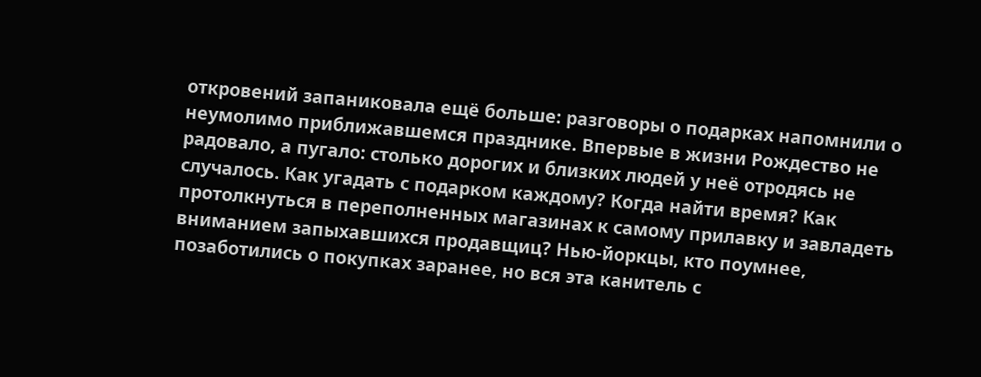откровений запаниковала ещё больше: разговоры о подарках напомнили о неумолимо приближавшемся празднике. Впервые в жизни Рождество не радовало, а пугало: столько дорогих и близких людей у неё отродясь не случалось. Как угадать с подарком каждому? Когда найти время? Как протолкнуться в переполненных магазинах к самому прилавку и завладеть вниманием запыхавшихся продавщиц? Нью-йоркцы, кто поумнее, позаботились о покупках заранее, но вся эта канитель с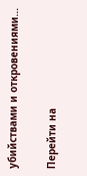убийствами и откровениями…

Перейти на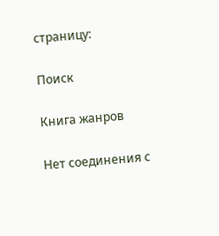страницу:

Поиск

Книга жанров

Нет соединения с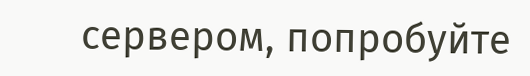сервером, попробуйте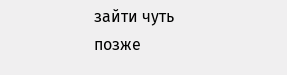зайти чуть позже